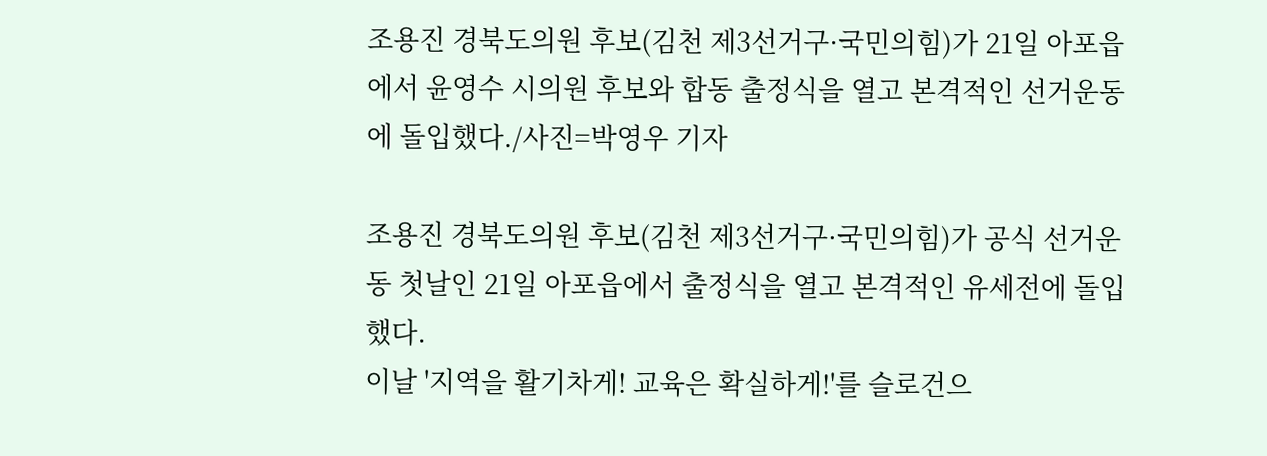조용진 경북도의원 후보(김천 제3선거구·국민의힘)가 21일 아포읍에서 윤영수 시의원 후보와 합동 출정식을 열고 본격적인 선거운동에 돌입했다./사진=박영우 기자

조용진 경북도의원 후보(김천 제3선거구·국민의힘)가 공식 선거운동 첫날인 21일 아포읍에서 출정식을 열고 본격적인 유세전에 돌입했다.
이날 '지역을 활기차게! 교육은 확실하게!'를 슬로건으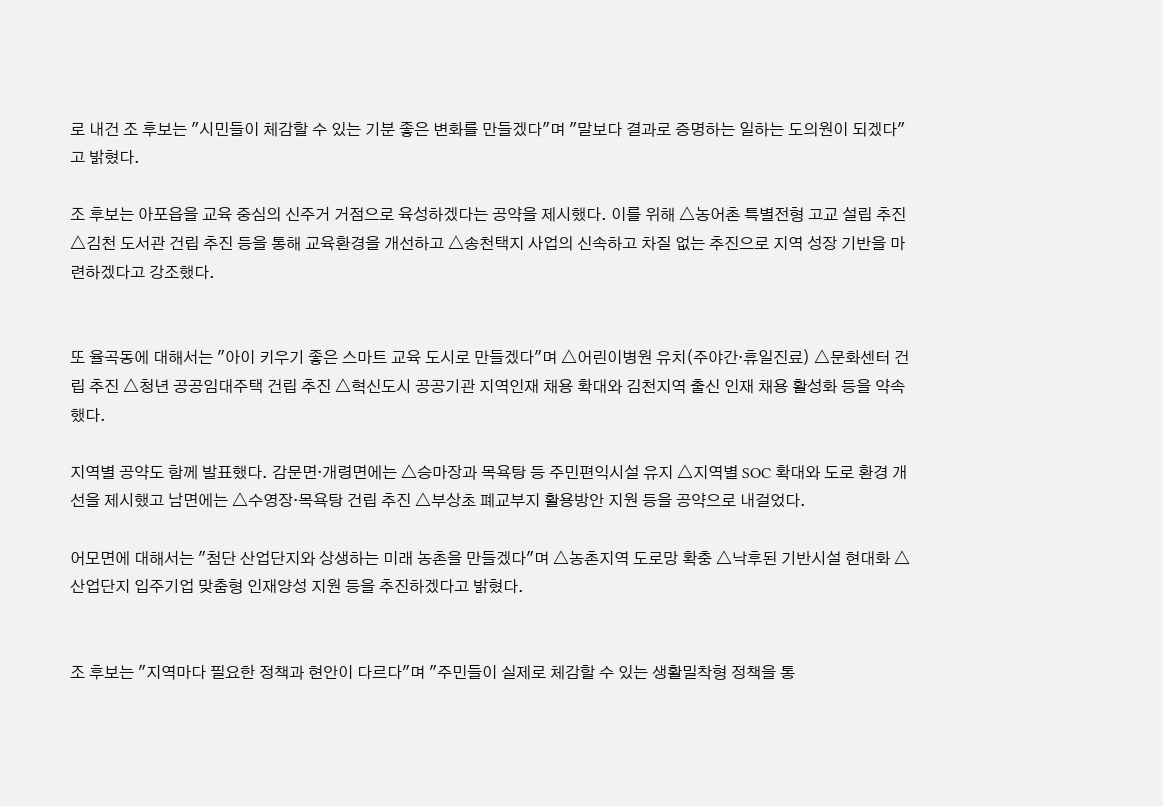로 내건 조 후보는 "시민들이 체감할 수 있는 기분 좋은 변화를 만들겠다"며 "말보다 결과로 증명하는 일하는 도의원이 되겠다"고 밝혔다.

조 후보는 아포읍을 교육 중심의 신주거 거점으로 육성하겠다는 공약을 제시했다. 이를 위해 △농어촌 특별전형 고교 설립 추진 △김천 도서관 건립 추진 등을 통해 교육환경을 개선하고 △송천택지 사업의 신속하고 차질 없는 추진으로 지역 성장 기반을 마련하겠다고 강조했다.


또 율곡동에 대해서는 "아이 키우기 좋은 스마트 교육 도시로 만들겠다"며 △어린이병원 유치(주야간·휴일진료) △문화센터 건립 추진 △청년 공공임대주택 건립 추진 △혁신도시 공공기관 지역인재 채용 확대와 김천지역 출신 인재 채용 활성화 등을 약속했다.

지역별 공약도 함께 발표했다. 감문면·개령면에는 △승마장과 목욕탕 등 주민편익시설 유지 △지역별 SOC 확대와 도로 환경 개선을 제시했고 남면에는 △수영장·목욕탕 건립 추진 △부상초 폐교부지 활용방안 지원 등을 공약으로 내걸었다.

어모면에 대해서는 "첨단 산업단지와 상생하는 미래 농촌을 만들겠다"며 △농촌지역 도로망 확충 △낙후된 기반시설 현대화 △산업단지 입주기업 맞춤형 인재양성 지원 등을 추진하겠다고 밝혔다.


조 후보는 "지역마다 필요한 정책과 현안이 다르다"며 "주민들이 실제로 체감할 수 있는 생활밀착형 정책을 통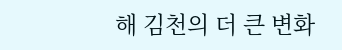해 김천의 더 큰 변화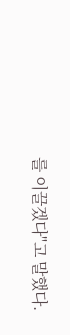를 이끌겠다"고 말했다.